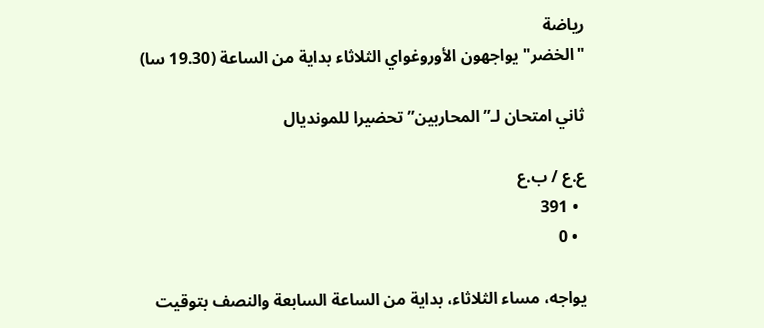رياضة
"الخضر" يواجهون الأوروغواي الثلاثاء بداية من الساعة (19.30 سا)

ثاني امتحان لـ”المحاربين” تحضيرا للمونديال

ع.ع / ب.ع
  • 391
  • 0

يواجه، مساء الثلاثاء، بداية من الساعة السابعة والنصف بتوقيت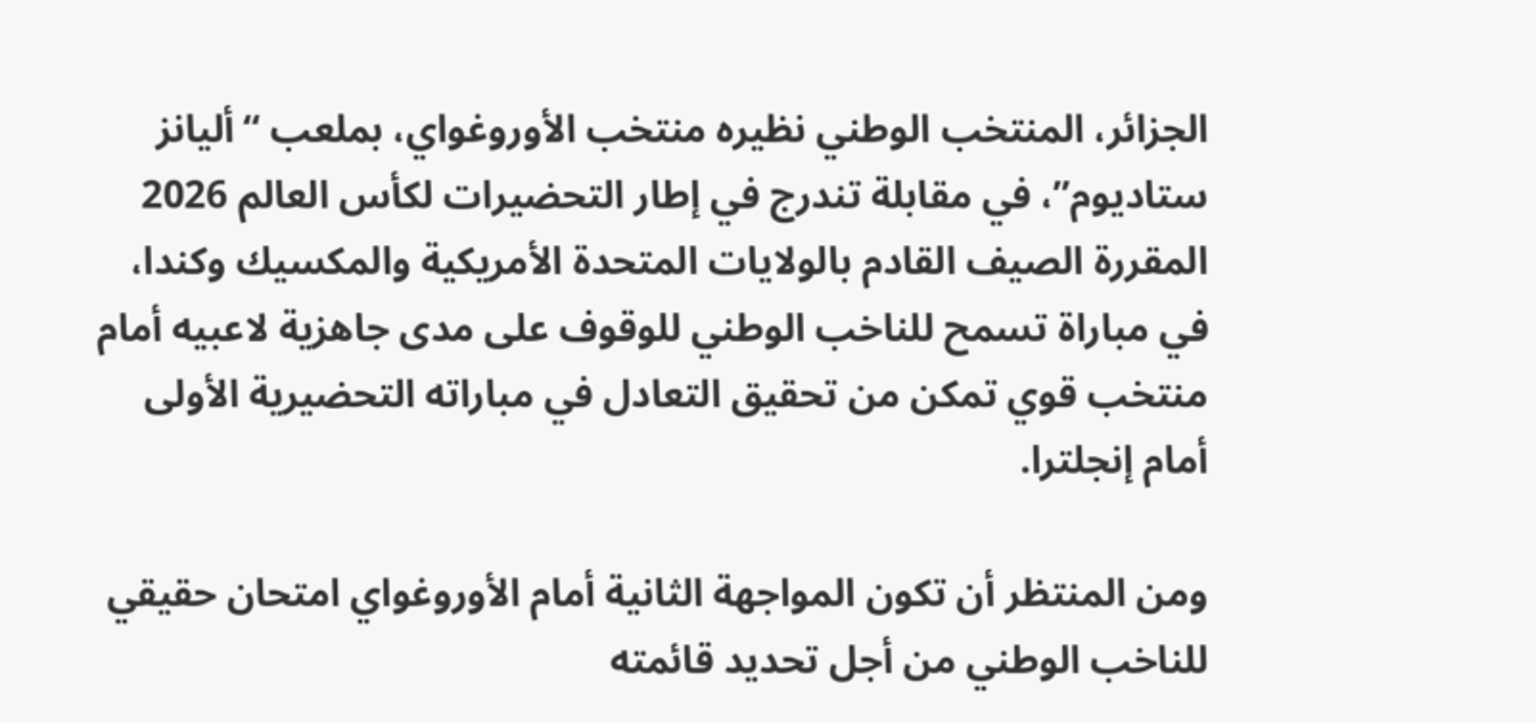الجزائر، المنتخب الوطني نظيره منتخب الأوروغواي، بملعب “أليانز ستاديوم”، في مقابلة تندرج في إطار التحضيرات لكأس العالم 2026 المقررة الصيف القادم بالولايات المتحدة الأمريكية والمكسيك وكندا، في مباراة تسمح للناخب الوطني للوقوف على مدى جاهزية لاعبيه أمام منتخب قوي تمكن من تحقيق التعادل في مباراته التحضيرية الأولى أمام إنجلترا.

ومن المنتظر أن تكون المواجهة الثانية أمام الأوروغواي امتحان حقيقي للناخب الوطني من أجل تحديد قائمته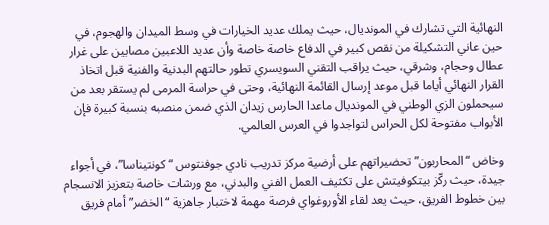النهائية التي تشارك في المونديال، حيث يملك عديد الخيارات في وسط الميدان والهجوم، في حين عاني التشكيلة من نقص كبير في الدفاع خاصة خاصة وأن عديد اللاعبين مصابين على غرار عطال وحجام، وشرقي، حيث يراقب التقني السويسري تطور حالتهم البدنية والفنية قبل اتخاذ القرار النهائي أياما قبل موعد إرسال القائمة النهائية، وحتى في حراسة المرمى لم يستقر بعد من سيحملون الزي الوطني في المونديال ماعدا الحارس زيدان الذي ضمن منصبه بنسبة كبيرة فإن الأبواب مفتوحة لكل الحراس لتواجدوا في العرس العالمي.

وخاض “المحاربون” تحضيراتهم على أرضية مركز تدريب نادي جوفنتوس “كونتيناسا”، في أجواء جيدة، حيث ركّز بيتكوفيتش على تكثيف العمل الفني والبدني، مع ورشات خاصة بتعزيز الانسجام بين خطوط الفريق، حيث يعد لقاء الأوروغواي فرصة مهمة لاختبار جاهزية “الخضر” أمام فريق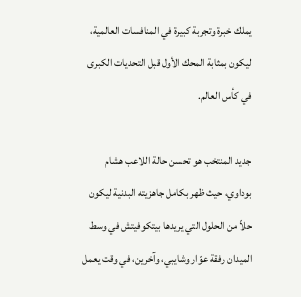يملك خبرة وتجربة كبيرة في المنافسات العالمية، ليكون بمثابة المحك الأول قبل التحديات الكبرى في كأس العالم.

جديد المنتخب هو تحسن حالة اللاعب هشام بوداوي، حيث ظهر بكامل جاهزيته البدنية ليكون حلاّ من الحلول التي يريدها بيتكوفيتش في وسط الميدان رفقة عوّار وشايبي، وآخرين، في وقت يعمل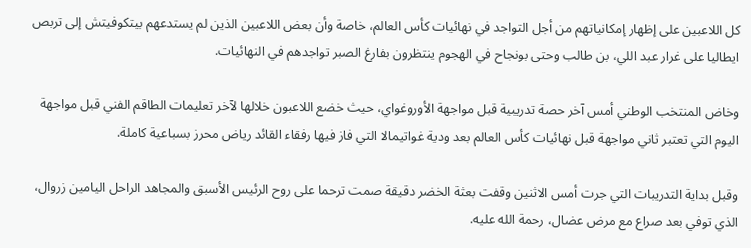كل اللاعبين على إظهار إمكانياتهم من أجل التواجد في نهائيات كأس العالم، خاصة وأن بعض اللاعبين الذين لم يستدعهم بيتكوفيتش إلى تربص ايطاليا على غرار عبد اللي، بن طالب وحتى بونجاح في الهجوم ينتظرون بفارغ الصبر تواجدهم في النهائيات.

وخاض المنتخب الوطني أمس آخر حصة تدريبية قبل مواجهة الأوروغواي، حيث خضع اللاعبون خلالها لآخر تعليمات الطاقم الفني قبل مواجهة اليوم التي تعتبر ثاني مواجهة قبل نهائيات كأس العالم بعد ودية غواتيمالا التي فاز فيها رفقاء القائد رياض محرز بسباعية كاملة.

وقبل بداية التدريبات التي جرت أمس الاثنين وقفت بعثة الخضر دقيقة صمت ترحما على روح الرئيس الأسبق والمجاهد الراحل اليامين زروال، الذي توفي بعد صراع مع مرض عضال، رحمة الله عليه.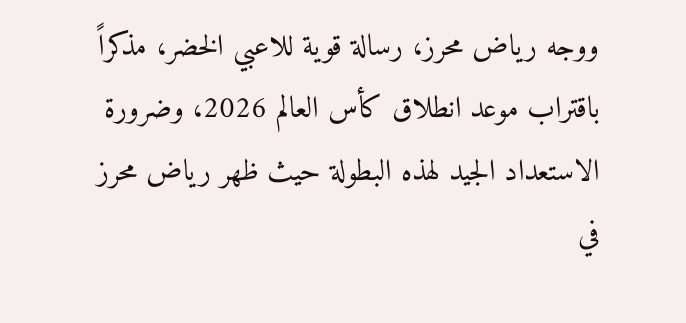ووجه رياض محرز، رسالة قوية للاعبي الخضر، مذكراً باقتراب موعد انطلاق كأس العالم 2026، وضرورة الاستعداد الجيد لهذه البطولة حيث ظهر رياض محرز في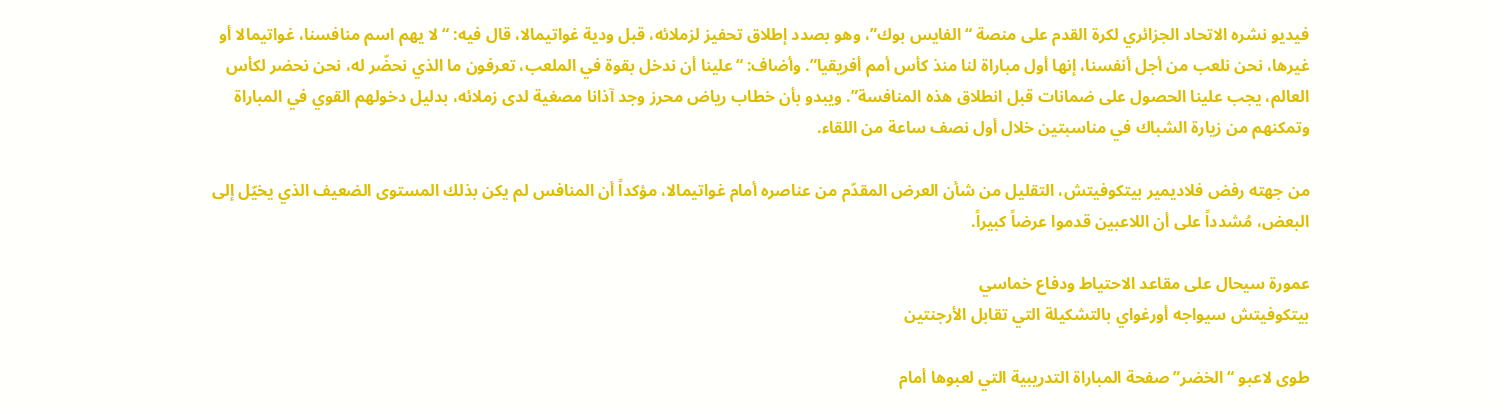فيديو نشره الاتحاد الجزائري لكرة القدم على منصة “الفايس بوك”، وهو بصدد إطلاق تحفيز لزملائه، قبل ودية غواتيمالا، قال فيه: “لا يهم اسم منافسنا، غواتيمالا أو غيرها، نحن نلعب من أجل أنفسنا، إنها أول مباراة لنا منذ كأس أمم أفريقيا”. وأضاف: “علينا أن ندخل بقوة في الملعب، تعرفون ما الذي نحضّر له، نحن نحضر لكأس العالم، يجب علينا الحصول على ضمانات قبل انطلاق هذه المنافسة”. ويبدو بأن خطاب رياض محرز وجد آذانا مصغية لدى زملائه، بدليل دخولهم القوي في المباراة وتمكنهم من زيارة الشباك في مناسبتين خلال أول نصف ساعة من اللقاء.

من جهته رفض فلاديمير بيتكوفيتش، التقليل من شأن العرض المقدّم من عناصره أمام غواتيمالا، مؤكداً أن المنافس لم يكن بذلك المستوى الضعيف الذي يخيّل إلى البعض، مُشدداً على أن اللاعبين قدموا عرضاً كبيراً.

عمورة سيحال على مقاعد الاحتياط ودفاع خماسي
بيتكوفيتش سيواجه أورغواي بالتشكيلة التي تقابل الأرجنتين

طوى لاعبو “الخضر” صفحة المباراة التدريبية التي لعبوها أمام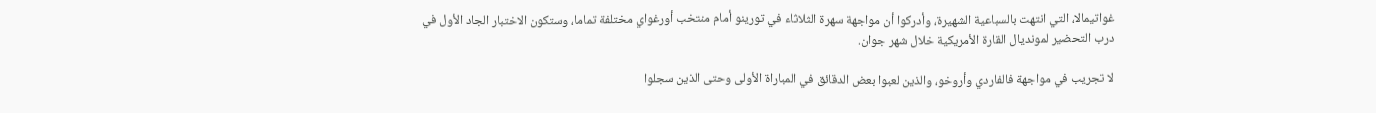غواتيمالا، التي انتهت بالسباعية الشهيرة، وأدركوا أن مواجهة سهرة الثلاثاء في تورينو أمام منتخب أورغواي مختلفة تماما، وستكون الاختبار الجاد الأول في درب التحضير لمونديال القارة الأمريكية خلال شهر جوان.

لا تجريب في مواجهة فالفاردي وأروخو، والذين لعبوا بعض الدقائق في المباراة الأولى وحتى الذين سجلوا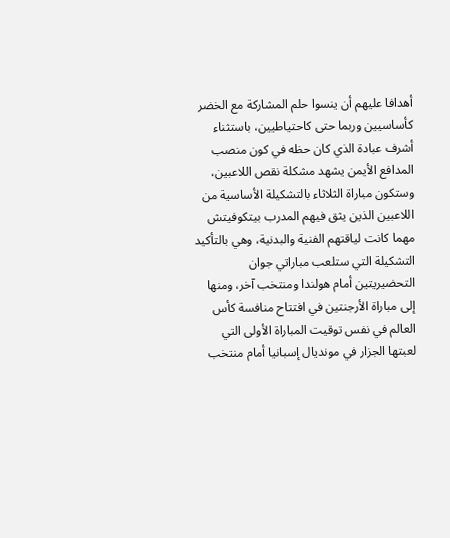أهدافا عليهم أن ينسوا حلم المشاركة مع الخضر كأساسيين وربما حتى كاحتياطيين، باستثناء أشرف عبادة الذي كان حظه في كون منصب المدافع الأيمن يشهد مشكلة نقص اللاعبين، وستكون مباراة الثلاثاء بالتشكيلة الأساسية من اللاعبين الذين يثق فيهم المدرب بيتكوفيتش مهما كانت لياقتهم الفنية والبدنية، وهي بالتأكيد التشكيلة التي ستلعب مباراتي جوان التحضيريتين أمام هولندا ومنتخب آخر، ومنها إلى مباراة الأرجنتين في افتتاح منافسة كأس العالم في نفس توقيت المباراة الأولى التي لعبتها الجزار في مونديال إسبانيا أمام منتخب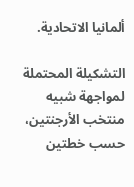ألمانيا الاتحادية.

التشكيلة المحتملة لمواجهة شبيه منتخب الأرجنتين، حسب خطتين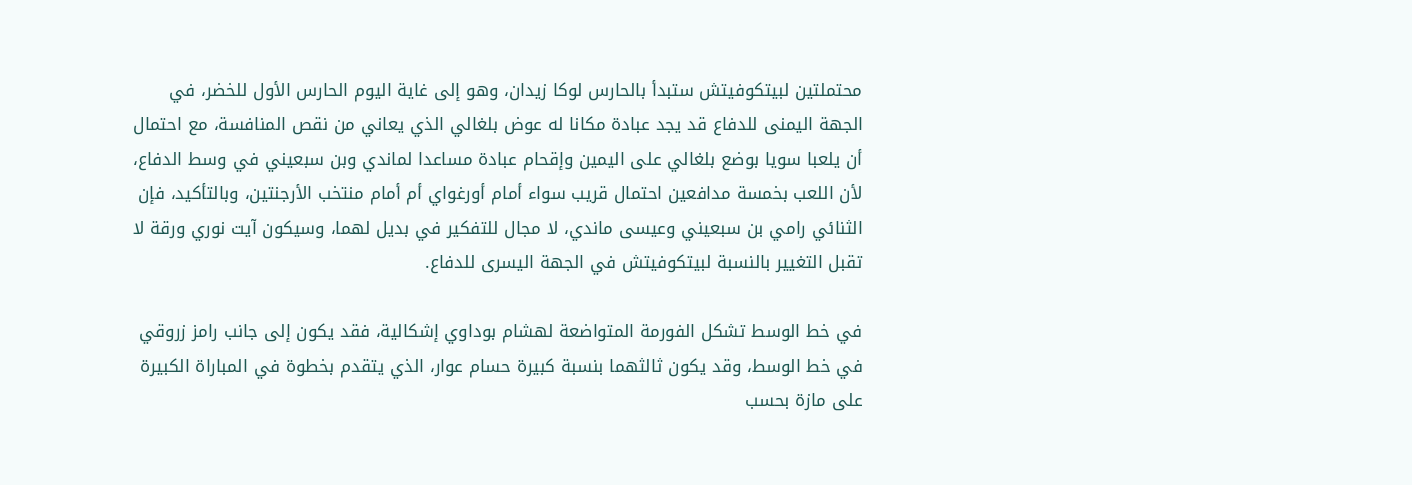محتملتين لبيتكوفيتش ستبدأ بالحارس لوكا زيدان، وهو إلى غاية اليوم الحارس الأول للخضر، في الجهة اليمنى للدفاع قد يجد عبادة مكانا له عوض بلغالي الذي يعاني من نقص المنافسة، مع احتمال أن يلعبا سويا بوضع بلغالي على اليمين وإقحام عبادة مساعدا لماندي وبن سبعيني في وسط الدفاع، لأن اللعب بخمسة مدافعين احتمال قريب سواء أمام أورغواي أم أمام منتخب الأرجنتين، وبالتأكيد، فإن الثنائي رامي بن سبعيني وعيسى ماندي، لا مجال للتفكير في بديل لهما، وسيكون آيت نوري ورقة لا تقبل التغيير بالنسبة لبيتكوفيتش في الجهة اليسرى للدفاع.

في خط الوسط تشكل الفورمة المتواضعة لهشام بوداوي إشكالية، فقد يكون إلى جانب رامز زروقي في خط الوسط، وقد يكون ثالثهما بنسبة كبيرة حسام عوار، الذي يتقدم بخطوة في المباراة الكبيرة على مازة بحسب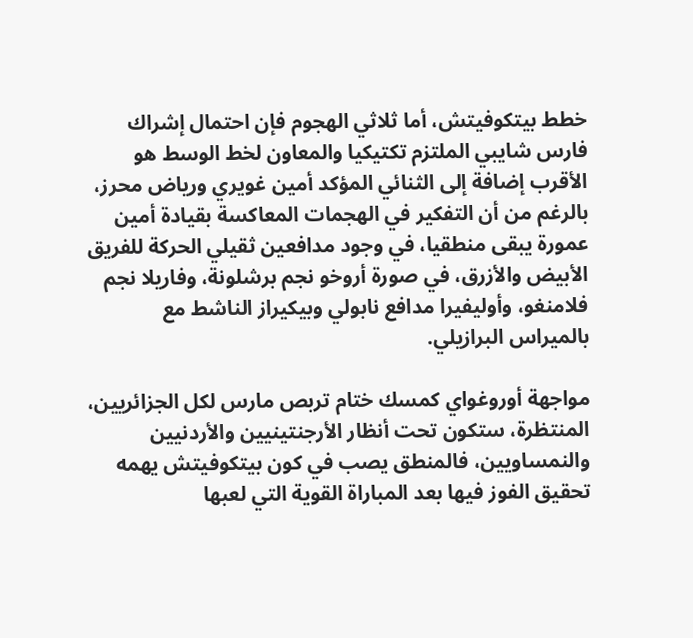خطط بيتكوفيتش، أما ثلاثي الهجوم فإن احتمال إشراك فارس شايبي الملتزم تكتيكيا والمعاون لخط الوسط هو الأقرب إضافة إلى الثنائي المؤكد أمين غويري ورياض محرز، بالرغم من أن التفكير في الهجمات المعاكسة بقيادة أمين عمورة يبقى منطقيا، في وجود مدافعين ثقيلي الحركة للفريق الأبيض والأزرق، في صورة أروخو نجم برشلونة، وفاريلا نجم فلامنغو، وأوليفيرا مدافع نابولي وبيكيراز الناشط مع بالميراس البرازيلي.

مواجهة أوروغواي كمسك ختام تربص مارس لكل الجزائريين، المنتظرة، ستكون تحت أنظار الأرجنتينيين والأردنيين والنمساويين، فالمنطق يصب في كون بيتكوفيتش يهمه تحقيق الفوز فيها بعد المباراة القوية التي لعبها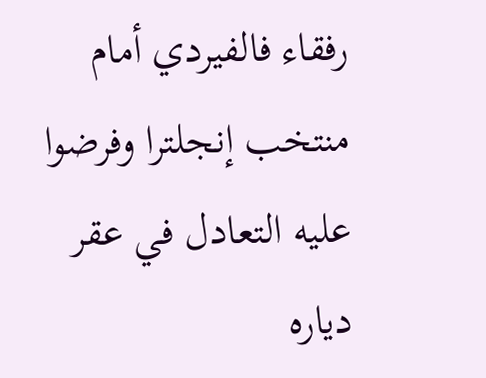رفقاء فالفيردي أمام منتخب إنجلترا وفرضوا عليه التعادل في عقر دياره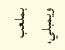بملعب ويمبلي،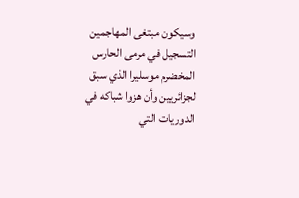وسيكون مبتغى المهاجمين التسجيل في مرمى الحارس المخضرم موسليرا الذي سبق لجزائريين وأن هزوا شباكه في الدوريات التي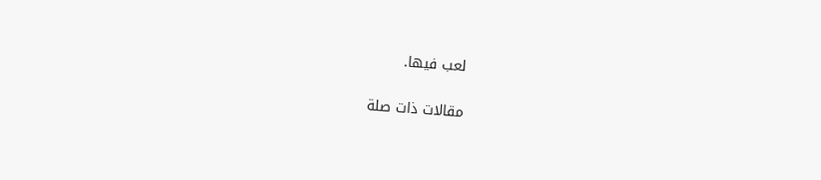لعب فيها.

مقالات ذات صلة